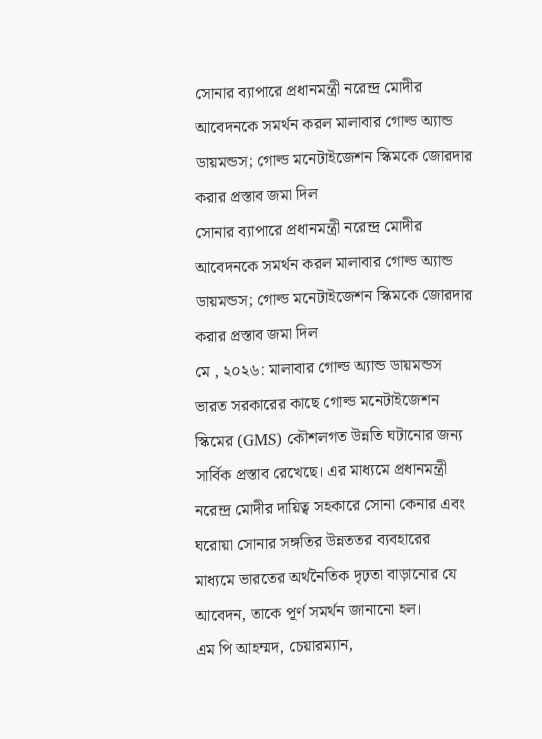সোনার ব্যাপারে প্রধানমন্ত্রী নরেন্দ্র মোদীর আবেদনকে সমর্থন করল মালাবার গোল্ড অ্যান্ড ডায়মন্ডস; গোল্ড মনেটাইজেশন স্কিমকে জোরদার করার প্রস্তাব জমা দিল
সোনার ব্যাপারে প্রধানমন্ত্রী নরেন্দ্র মোদীর আবেদনকে সমর্থন করল মালাবার গোল্ড অ্যান্ড ডায়মন্ডস; গোল্ড মনেটাইজেশন স্কিমকে জোরদার করার প্রস্তাব জমা দিল
মে , ২০২৬: মালাবার গোল্ড অ্যান্ড ডায়মন্ডস ভারত সরকারের কাছে গোল্ড মনেটাইজেশন স্কিমের (GMS) কৌশলগত উন্নতি ঘটানোর জন্য সার্বিক প্রস্তাব রেখেছে। এর মাধ্যমে প্রধানমন্ত্রী নরেন্দ্র মোদীর দায়িত্ব সহকারে সোনা কেনার এবং ঘরোয়া সোনার সঙ্গতির উন্নততর ব্যবহারের মাধ্যমে ভারতের অর্থনৈতিক দৃঢ়তা বাড়ানোর যে আবেদন, তাকে পূর্ণ সমর্থন জানানো হল।
এম পি আহম্মদ, চেয়ারম্যান,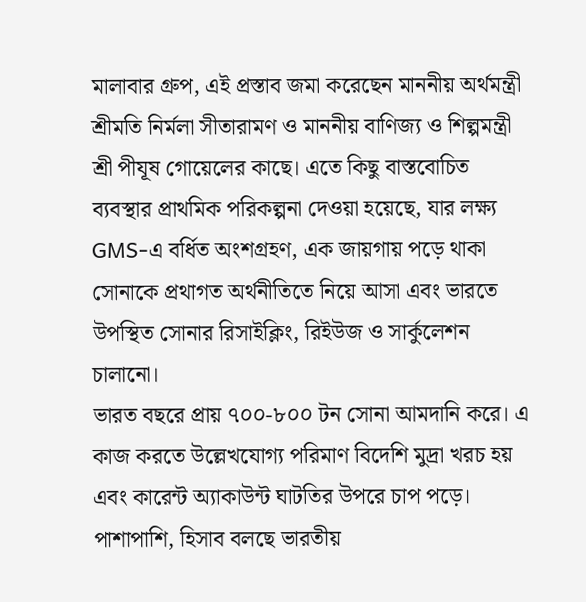মালাবার গ্রুপ, এই প্রস্তাব জমা করেছেন মাননীয় অর্থমন্ত্রী শ্রীমতি নির্মলা সীতারামণ ও মাননীয় বাণিজ্য ও শিল্পমন্ত্রী শ্রী পীযূষ গোয়েলের কাছে। এতে কিছু বাস্তবোচিত ব্যবস্থার প্রাথমিক পরিকল্পনা দেওয়া হয়েছে, যার লক্ষ্য GMS-এ বর্ধিত অংশগ্রহণ, এক জায়গায় পড়ে থাকা সোনাকে প্রথাগত অর্থনীতিতে নিয়ে আসা এবং ভারতে উপস্থিত সোনার রিসাইক্লিং, রিইউজ ও সার্কুলেশন চালানো।
ভারত বছরে প্রায় ৭০০-৮০০ টন সোনা আমদানি করে। এ কাজ করতে উল্লেখযোগ্য পরিমাণ বিদেশি মুদ্রা খরচ হয় এবং কারেন্ট অ্যাকাউন্ট ঘাটতির উপরে চাপ পড়ে। পাশাপাশি, হিসাব বলছে ভারতীয়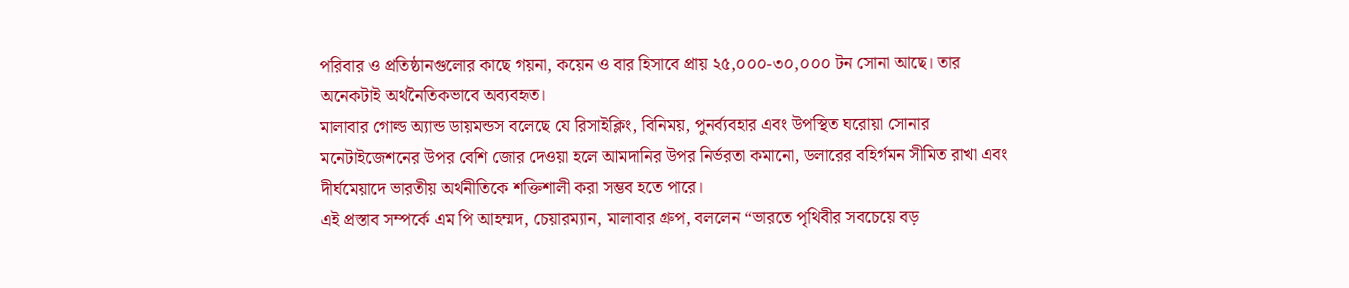পরিবার ও প্রতিষ্ঠানগুলোর কাছে গয়না, কয়েন ও বার হিসাবে প্রায় ২৫,০০০-৩০,০০০ টন সোনা আছে। তার অনেকটাই অর্থনৈতিকভাবে অব্যবহৃত।
মালাবার গোল্ড অ্যান্ড ডায়মন্ডস বলেছে যে রিসাইক্লিং, বিনিময়, পুনর্ব্যবহার এবং উপস্থিত ঘরোয়া সোনার মনেটাইজেশনের উপর বেশি জোর দেওয়া হলে আমদানির উপর নির্ভরতা কমানো, ডলারের বহির্গমন সীমিত রাখা এবং দীর্ঘমেয়াদে ভারতীয় অর্থনীতিকে শক্তিশালী করা সম্ভব হতে পারে।
এই প্রস্তাব সম্পর্কে এম পি আহম্মদ, চেয়ারম্যান, মালাবার গ্রুপ, বললেন “ভারতে পৃথিবীর সবচেয়ে বড়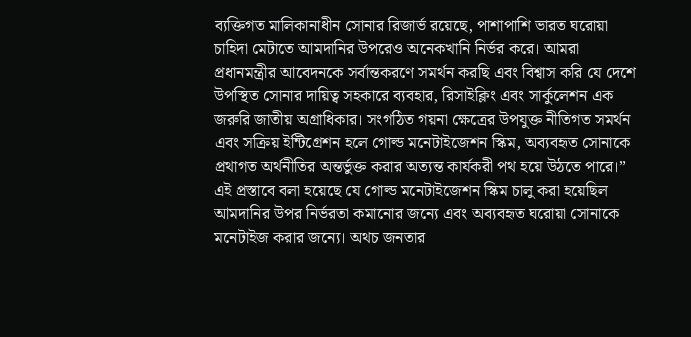ব্যক্তিগত মালিকানাধীন সোনার রিজার্ভ রয়েছে, পাশাপাশি ভারত ঘরোয়া চাহিদা মেটাতে আমদানির উপরেও অনেকখানি নির্ভর করে। আমরা প্রধানমন্ত্রীর আবেদনকে সর্বান্তকরণে সমর্থন করছি এবং বিশ্বাস করি যে দেশে উপস্থিত সোনার দায়িত্ব সহকারে ব্যবহার, রিসাইক্লিং এবং সার্কুলেশন এক জরুরি জাতীয় অগ্রাধিকার। সংগঠিত গয়না ক্ষেত্রের উপযুক্ত নীতিগত সমর্থন এবং সক্রিয় ইন্টিগ্রেশন হলে গোল্ড মনেটাইজেশন স্কিম, অব্যবহৃত সোনাকে প্রথাগত অর্থনীতির অন্তর্ভুক্ত করার অত্যন্ত কার্যকরী পথ হয়ে উঠতে পারে।”
এই প্রস্তাবে বলা হয়েছে যে গোল্ড মনেটাইজেশন স্কিম চালু করা হয়েছিল আমদানির উপর নির্ভরতা কমানোর জন্যে এবং অব্যবহৃত ঘরোয়া সোনাকে মনেটাইজ করার জন্যে। অথচ জনতার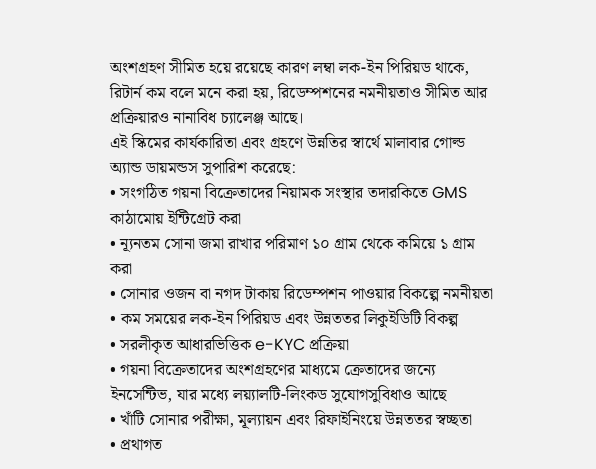অংশগ্রহণ সীমিত হয়ে রয়েছে কারণ লম্বা লক-ইন পিরিয়ড থাকে, রিটার্ন কম বলে মনে করা হয়, রিডেম্পশনের নমনীয়তাও সীমিত আর প্রক্রিয়ারও নানাবিধ চ্যালেঞ্জ আছে।
এই স্কিমের কার্যকারিতা এবং গ্রহণে উন্নতির স্বার্থে মালাবার গোল্ড অ্যান্ড ডায়মন্ডস সুপারিশ করেছে:
• সংগঠিত গয়না বিক্রেতাদের নিয়ামক সংস্থার তদারকিতে GMS কাঠামোয় ইন্টিগ্রেট করা
• ন্যূনতম সোনা জমা রাখার পরিমাণ ১০ গ্রাম থেকে কমিয়ে ১ গ্রাম করা
• সোনার ওজন বা নগদ টাকায় রিডেম্পশন পাওয়ার বিকল্পে নমনীয়তা
• কম সময়ের লক-ইন পিরিয়ড এবং উন্নততর লিকুইডিটি বিকল্প
• সরলীকৃত আধারভিত্তিক e-KYC প্রক্রিয়া
• গয়না বিক্রেতাদের অংশগ্রহণের মাধ্যমে ক্রেতাদের জন্যে ইনসেন্টিভ, যার মধ্যে লয়্যালটি-লিংকড সুযোগসুবিধাও আছে
• খাঁটি সোনার পরীক্ষা, মূল্যায়ন এবং রিফাইনিংয়ে উন্নততর স্বচ্ছতা
• প্রথাগত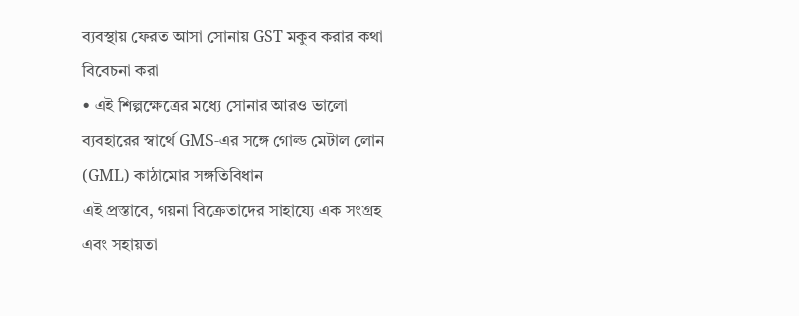ব্যবস্থায় ফেরত আসা সোনায় GST মকুব করার কথা বিবেচনা করা
• এই শিল্পক্ষেত্রের মধ্যে সোনার আরও ভালো ব্যবহারের স্বার্থে GMS-এর সঙ্গে গোল্ড মেটাল লোন (GML) কাঠামোর সঙ্গতিবিধান
এই প্রস্তাবে, গয়না বিক্রেতাদের সাহায্যে এক সংগ্রহ এবং সহায়তা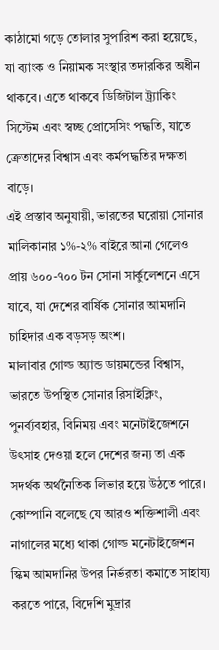কাঠামো গড়ে তোলার সুপারিশ করা হয়েছে, যা ব্যাংক ও নিয়ামক সংস্থার তদারকির অধীন থাকবে। এতে থাকবে ডিজিটাল ট্র্যাকিং সিস্টেম এবং স্বচ্ছ প্রোসেসিং পদ্ধতি, যাতে ক্রেতাদের বিশ্বাস এবং কর্মপদ্ধতির দক্ষতা বাড়ে।
এই প্রস্তাব অনুযায়ী, ভারতের ঘরোয়া সোনার মালিকানার ১%-২% বাইরে আনা গেলেও প্রায় ৬০০-৭০০ টন সোনা সার্কুলেশনে এসে যাবে, যা দেশের বার্ষিক সোনার আমদানি চাহিদার এক বড়সড় অংশ।
মালাবার গোল্ড অ্যান্ড ডায়মন্ডের বিশ্বাস, ভারতে উপস্থিত সোনার রিসাইক্লিং, পুনর্ব্যবহার, বিনিময় এবং মনেটাইজেশনে উৎসাহ দেওয়া হলে দেশের জন্য তা এক সদর্থক অর্থনৈতিক লিভার হয়ে উঠতে পারে। কোম্পানি বলেছে যে আরও শক্তিশালী এবং নাগালের মধ্যে থাকা গোল্ড মনেটাইজেশন স্কিম আমদানির উপর নির্ভরতা কমাতে সাহায্য করতে পারে, বিদেশি মুদ্রার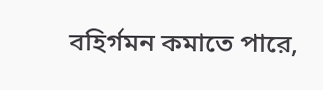বহির্গমন কমাতে পারে,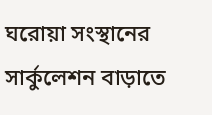ঘরোয়া সংস্থানের সার্কুলেশন বাড়াতে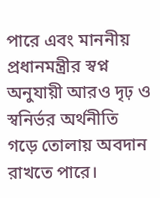পারে এবং মাননীয় প্রধানমন্ত্রীর স্বপ্ন অনুযায়ী আরও দৃঢ় ও স্বনির্ভর অর্থনীতি গড়ে তোলায় অবদান রাখতে পারে।